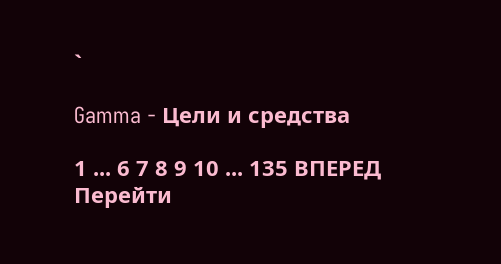`

Gamma - Цели и средства

1 ... 6 7 8 9 10 ... 135 ВПЕРЕД
Перейти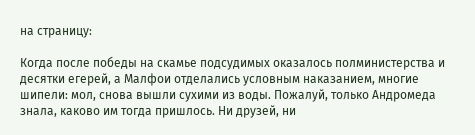на страницу:

Когда после победы на скамье подсудимых оказалось полминистерства и десятки егерей, а Малфои отделались условным наказанием, многие шипели: мол, снова вышли сухими из воды. Пожалуй, только Андромеда знала, каково им тогда пришлось. Ни друзей, ни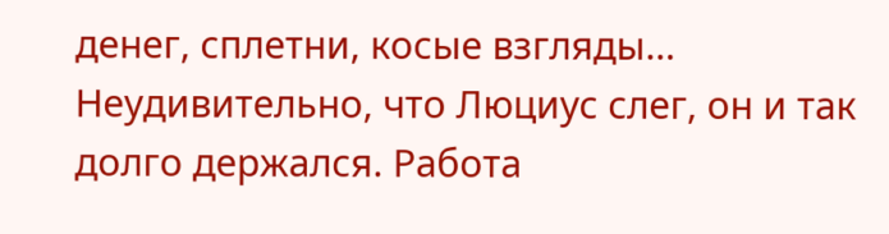денег, сплетни, косые взгляды… Неудивительно, что Люциус слег, он и так долго держался. Работа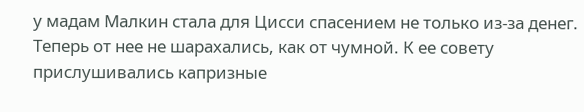у мадам Малкин стала для Цисси спасением не только из‑за денег. Теперь от нее не шарахались, как от чумной. К ее совету прислушивались капризные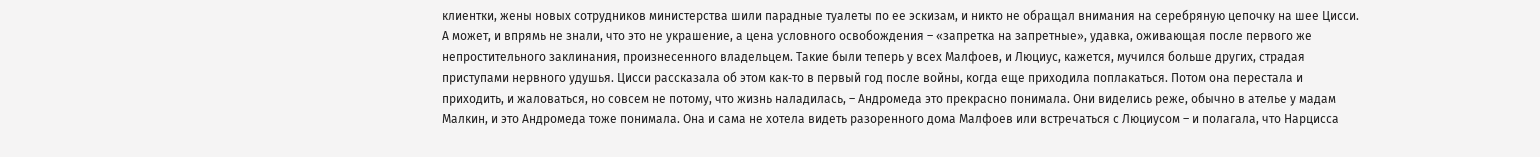клиентки, жены новых сотрудников министерства шили парадные туалеты по ее эскизам, и никто не обращал внимания на серебряную цепочку на шее Цисси. А может, и впрямь не знали, что это не украшение, а цена условного освобождения – «запретка на запретные», удавка, оживающая после первого же непростительного заклинания, произнесенного владельцем. Такие были теперь у всех Малфоев, и Люциус, кажется, мучился больше других, страдая приступами нервного удушья. Цисси рассказала об этом как‑то в первый год после войны, когда еще приходила поплакаться. Потом она перестала и приходить, и жаловаться, но совсем не потому, что жизнь наладилась, – Андромеда это прекрасно понимала. Они виделись реже, обычно в ателье у мадам Малкин, и это Андромеда тоже понимала. Она и сама не хотела видеть разоренного дома Малфоев или встречаться с Люциусом – и полагала, что Нарцисса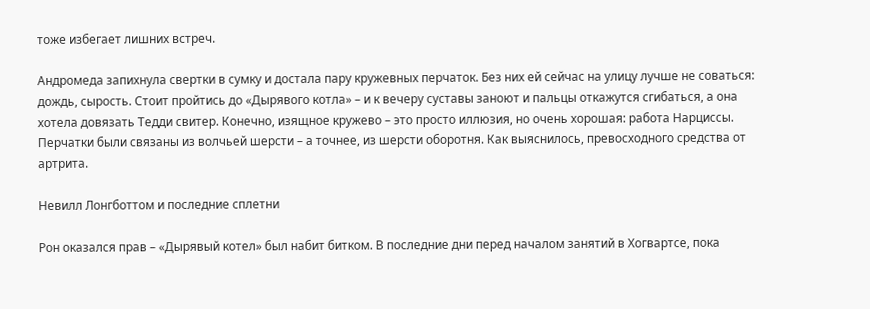тоже избегает лишних встреч.

Андромеда запихнула свертки в сумку и достала пару кружевных перчаток. Без них ей сейчас на улицу лучше не соваться: дождь, сырость. Стоит пройтись до «Дырявого котла» – и к вечеру суставы заноют и пальцы откажутся сгибаться, а она хотела довязать Тедди свитер. Конечно, изящное кружево – это просто иллюзия, но очень хорошая: работа Нарциссы. Перчатки были связаны из волчьей шерсти – а точнее, из шерсти оборотня. Как выяснилось, превосходного средства от артрита.

Невилл Лонгботтом и последние сплетни

Рон оказался прав – «Дырявый котел» был набит битком. В последние дни перед началом занятий в Хогвартсе, пока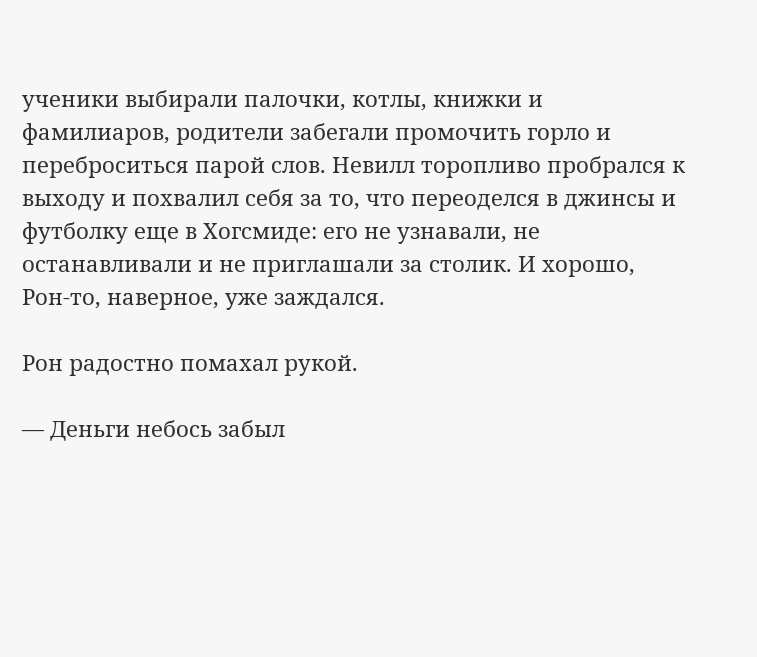ученики выбирали палочки, котлы, книжки и фамилиаров, родители забегали промочить горло и переброситься парой слов. Невилл торопливо пробрался к выходу и похвалил себя за то, что переоделся в джинсы и футболку еще в Хогсмиде: его не узнавали, не останавливали и не приглашали за столик. И хорошо, Рон‑то, наверное, уже заждался.

Рон радостно помахал рукой.

— Деньги небось забыл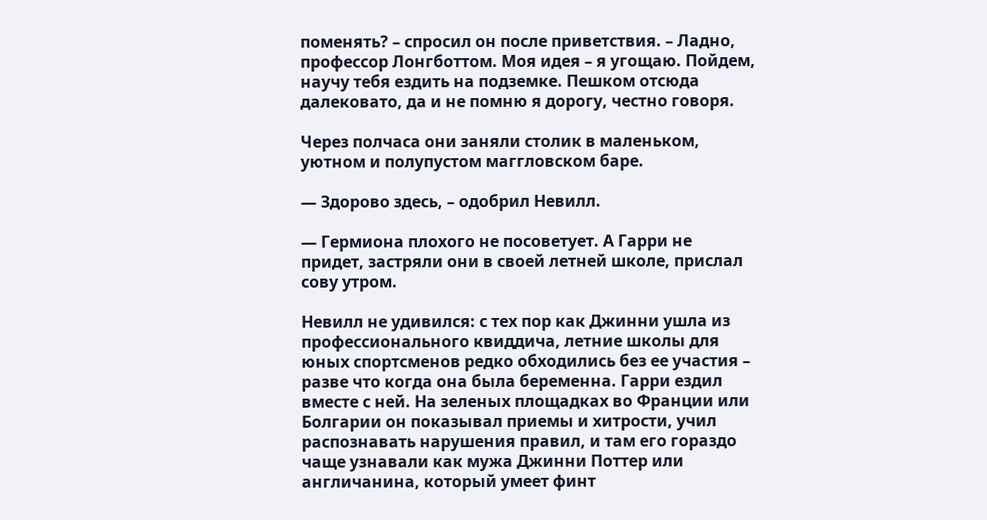поменять? – спросил он после приветствия. – Ладно, профессор Лонгботтом. Моя идея – я угощаю. Пойдем, научу тебя ездить на подземке. Пешком отсюда далековато, да и не помню я дорогу, честно говоря.

Через полчаса они заняли столик в маленьком, уютном и полупустом маггловском баре.

— Здорово здесь, – одобрил Невилл.

— Гермиона плохого не посоветует. А Гарри не придет, застряли они в своей летней школе, прислал сову утром.

Невилл не удивился: с тех пор как Джинни ушла из профессионального квиддича, летние школы для юных спортсменов редко обходились без ее участия – разве что когда она была беременна. Гарри ездил вместе с ней. На зеленых площадках во Франции или Болгарии он показывал приемы и хитрости, учил распознавать нарушения правил, и там его гораздо чаще узнавали как мужа Джинни Поттер или англичанина, который умеет финт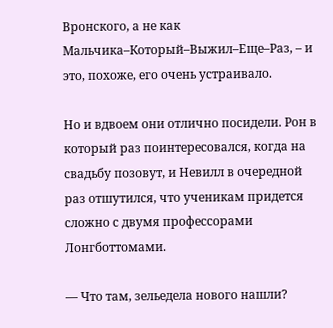Вронского, а не как Мальчика–Который–Выжил–Еще–Раз, – и это, похоже, его очень устраивало.

Но и вдвоем они отлично посидели. Рон в который раз поинтересовался, когда на свадьбу позовут, и Невилл в очередной раз отшутился, что ученикам придется сложно с двумя профессорами Лонгботтомами.

— Что там, зельедела нового нашли?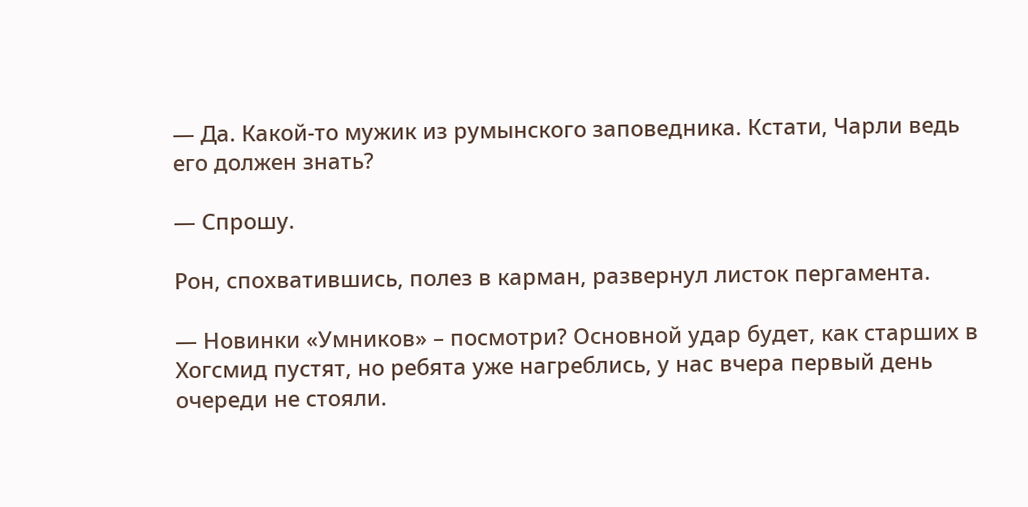— Да. Какой‑то мужик из румынского заповедника. Кстати, Чарли ведь его должен знать?

— Спрошу.

Рон, спохватившись, полез в карман, развернул листок пергамента.

— Новинки «Умников» – посмотри? Основной удар будет, как старших в Хогсмид пустят, но ребята уже нагреблись, у нас вчера первый день очереди не стояли.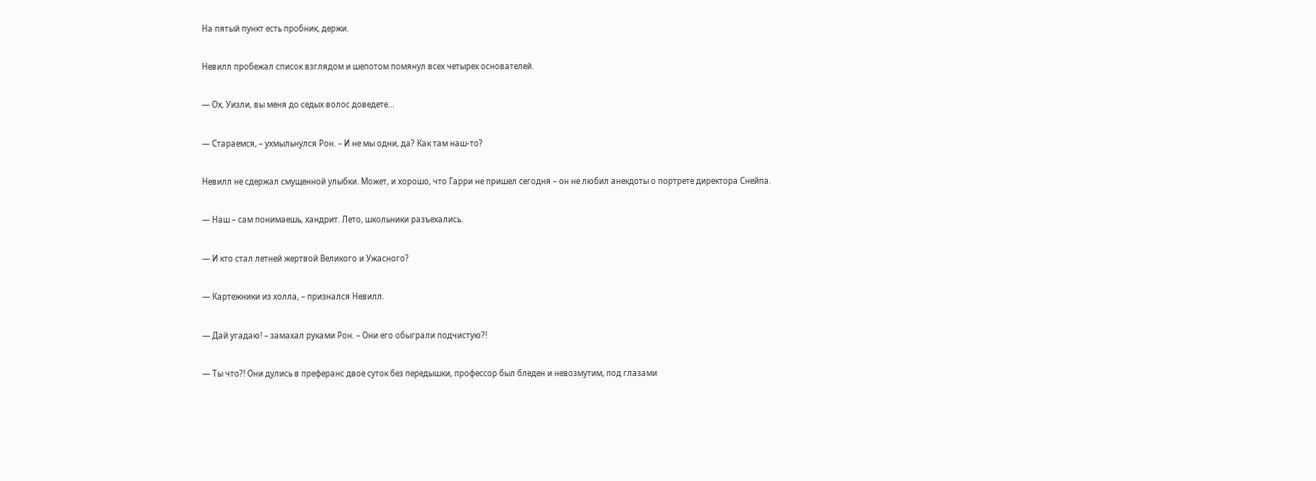На пятый пункт есть пробник, держи.

Невилл пробежал список взглядом и шепотом помянул всех четырех основателей.

— Ох, Уизли, вы меня до седых волос доведете…

— Стараемся, – ухмыльнулся Рон. – И не мы одни, да? Как там наш‑то?

Невилл не сдержал смущенной улыбки. Может, и хорошо, что Гарри не пришел сегодня – он не любил анекдоты о портрете директора Снейпа.

— Наш – сам понимаешь, хандрит. Лето, школьники разъехались.

— И кто стал летней жертвой Великого и Ужасного?

— Картежники из холла, – признался Невилл.

— Дай угадаю! – замахал руками Рон. – Они его обыграли подчистую?!

— Ты что?! Они дулись в преферанс двое суток без передышки, профессор был бледен и невозмутим, под глазами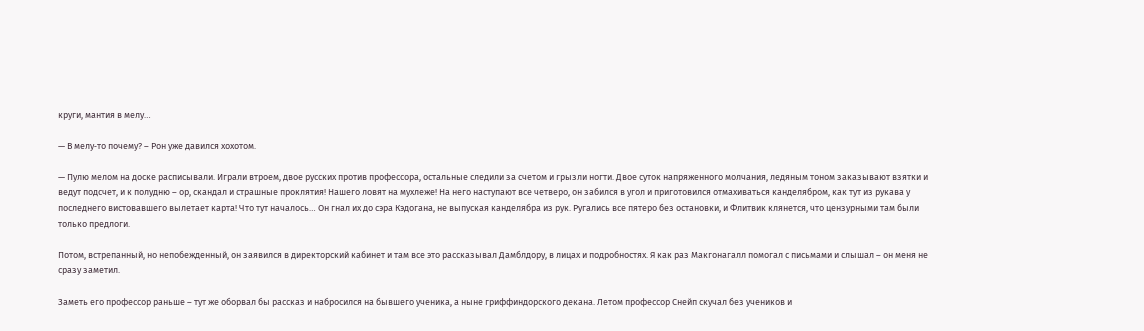круги, мантия в мелу…

— В мелу‑то почему? – Рон уже давился хохотом.

— Пулю мелом на доске расписывали. Играли втроем, двое русских против профессора, остальные следили за счетом и грызли ногти. Двое суток напряженного молчания, ледяным тоном заказывают взятки и ведут подсчет, и к полудню – ор, скандал и страшные проклятия! Нашего ловят на мухлеже! На него наступают все четверо, он забился в угол и приготовился отмахиваться канделябром, как тут из рукава у последнего вистовавшего вылетает карта! Что тут началось… Он гнал их до сэра Кэдогана, не выпуская канделябра из рук. Ругались все пятеро без остановки, и Флитвик клянется, что цензурными там были только предлоги.

Потом, встрепанный, но непобежденный, он заявился в директорский кабинет и там все это рассказывал Дамблдору, в лицах и подробностях. Я как раз Макгонагалл помогал с письмами и слышал – он меня не сразу заметил.

Заметь его профессор раньше – тут же оборвал бы рассказ и набросился на бывшего ученика, а ныне гриффиндорского декана. Летом профессор Снейп скучал без учеников и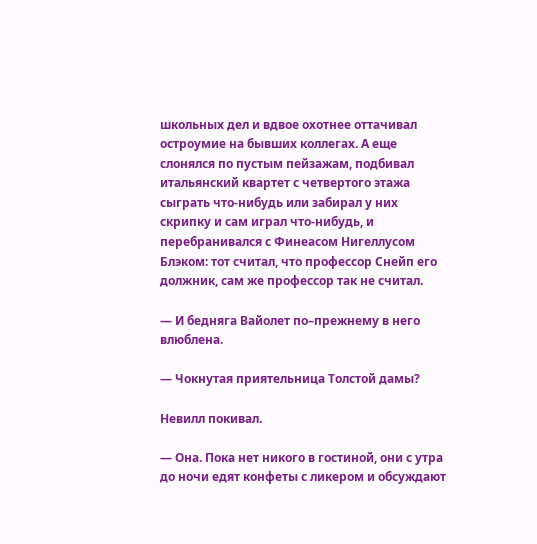школьных дел и вдвое охотнее оттачивал остроумие на бывших коллегах. А еще слонялся по пустым пейзажам, подбивал итальянский квартет с четвертого этажа сыграть что‑нибудь или забирал у них скрипку и сам играл что‑нибудь, и перебранивался с Финеасом Нигеллусом Блэком: тот считал, что профессор Снейп его должник, сам же профессор так не считал.

— И бедняга Вайолет по–прежнему в него влюблена.

— Чокнутая приятельница Толстой дамы?

Невилл покивал.

— Она. Пока нет никого в гостиной, они с утра до ночи едят конфеты с ликером и обсуждают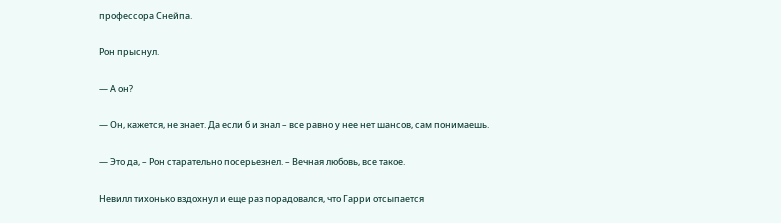профессора Снейпа.

Рон прыснул.

— А он?

— Он, кажется, не знает. Да если б и знал – все равно у нее нет шансов, сам понимаешь.

— Это да, – Рон старательно посерьезнел. – Вечная любовь, все такое.

Невилл тихонько вздохнул и еще раз порадовался, что Гарри отсыпается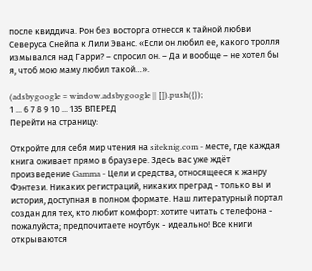после квиддича. Рон без восторга отнесся к тайной любви Северуса Снейпа к Лили Эванс. «Если он любил ее, какого тролля измывался над Гарри? – спросил он. – Да и вообще – не хотел бы я, чтоб мою маму любил такой…».

(adsbygoogle = window.adsbygoogle || []).push({});
1 ... 6 7 8 9 10 ... 135 ВПЕРЕД
Перейти на страницу:

Откройте для себя мир чтения на siteknig.com - месте, где каждая книга оживает прямо в браузере. Здесь вас уже ждёт произведение Gamma - Цели и средства, относящееся к жанру Фэнтези. Никаких регистраций, никаких преград - только вы и история, доступная в полном формате. Наш литературный портал создан для тех, кто любит комфорт: хотите читать с телефона - пожалуйста; предпочитаете ноутбук - идеально! Все книги открываются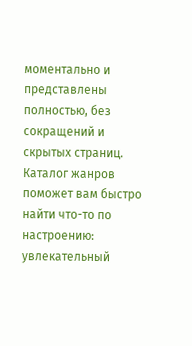моментально и представлены полностью, без сокращений и скрытых страниц. Каталог жанров поможет вам быстро найти что-то по настроению: увлекательный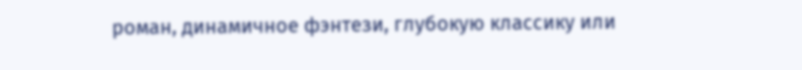роман, динамичное фэнтези, глубокую классику или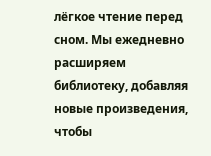лёгкое чтение перед сном. Мы ежедневно расширяем библиотеку, добавляя новые произведения, чтобы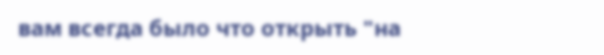вам всегда было что открыть "на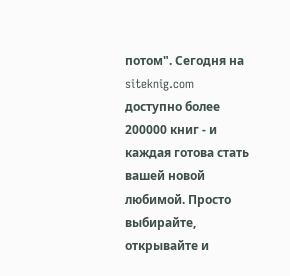потом". Сегодня на siteknig.com доступно более 200000 книг - и каждая готова стать вашей новой любимой. Просто выбирайте, открывайте и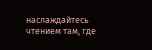наслаждайтесь чтением там, где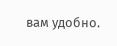вам удобно.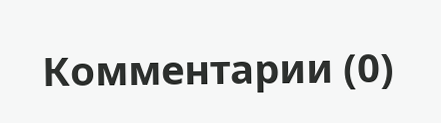Комментарии (0)